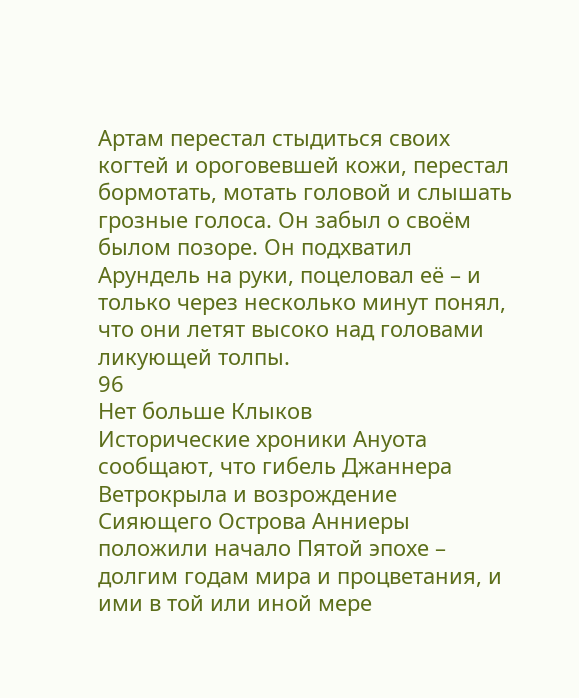Артам перестал стыдиться своих когтей и ороговевшей кожи, перестал бормотать, мотать головой и слышать грозные голоса. Он забыл о своём былом позоре. Он подхватил Арундель на руки, поцеловал её – и только через несколько минут понял, что они летят высоко над головами ликующей толпы.
96
Нет больше Клыков
Исторические хроники Ануота сообщают, что гибель Джаннера Ветрокрыла и возрождение Сияющего Острова Анниеры положили начало Пятой эпохе – долгим годам мира и процветания, и ими в той или иной мере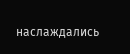наслаждались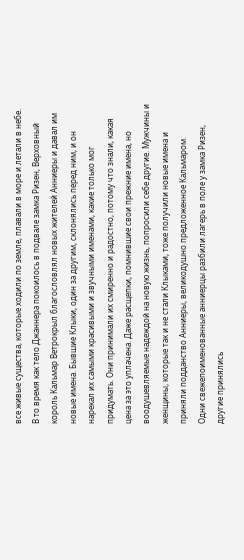все живые существа, которые ходили по земле, плавали в море и летали в небе.
В то время как тело Джаннера покоилось в подвале замка Ризен, Верховный король Кальмар Ветрокрыл благословлял новых жителей Анниеры и давал им новые имена. Бывшие Клыки, один за другим, склонялись перед ним, и он нарекал их самыми красивыми и звучными именами, какие только мог придумать. Они принимали их смиренно и радостно, потому что знали, какая цена за это уплачена. Даже расщепки, помнившие свои прежние имена, но воодушевляемые надеждой на новую жизнь, попросили себе другие. Мужчины и женщины, которые так и не стали Клыками, тоже получили новые имена и приняли подданство Анниеры, великодушно предложенное Кальмаром.
Одни свежепоименованные анниерцы разбили лагерь в поле у замка Ризен, другие принялись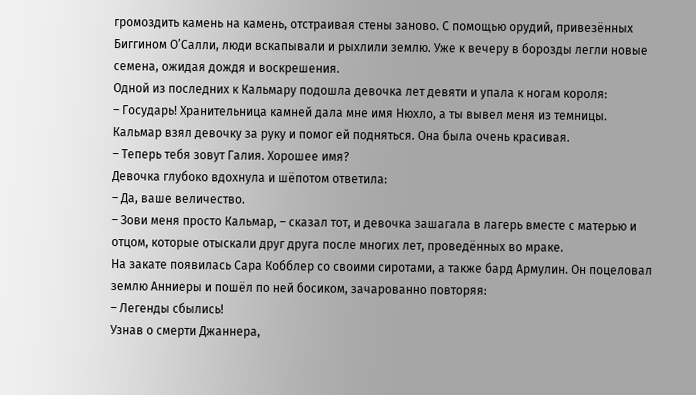громоздить камень на камень, отстраивая стены заново. С помощью орудий, привезённых Биггином О’Салли, люди вскапывали и рыхлили землю. Уже к вечеру в борозды легли новые семена, ожидая дождя и воскрешения.
Одной из последних к Кальмару подошла девочка лет девяти и упала к ногам короля:
– Государь! Хранительница камней дала мне имя Нюхло, а ты вывел меня из темницы.
Кальмар взял девочку за руку и помог ей подняться. Она была очень красивая.
– Теперь тебя зовут Галия. Хорошее имя?
Девочка глубоко вдохнула и шёпотом ответила:
– Да, ваше величество.
– Зови меня просто Кальмар, – сказал тот, и девочка зашагала в лагерь вместе с матерью и отцом, которые отыскали друг друга после многих лет, проведённых во мраке.
На закате появилась Сара Кобблер со своими сиротами, а также бард Армулин. Он поцеловал землю Анниеры и пошёл по ней босиком, зачарованно повторяя:
– Легенды сбылись!
Узнав о смерти Джаннера,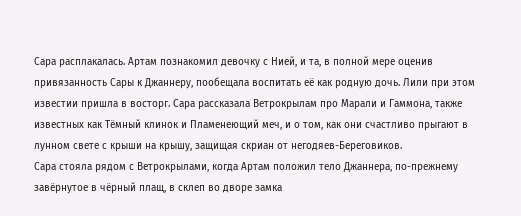Сара расплакалась. Артам познакомил девочку с Нией, и та, в полной мере оценив привязанность Сары к Джаннеру, пообещала воспитать её как родную дочь. Лили при этом известии пришла в восторг. Сара рассказала Ветрокрылам про Марали и Гаммона, также известных как Тёмный клинок и Пламенеющий меч, и о том, как они счастливо прыгают в лунном свете с крыши на крышу, защищая скриан от негодяев-Береговиков.
Сара стояла рядом с Ветрокрылами, когда Артам положил тело Джаннера, по-прежнему завёрнутое в чёрный плащ, в склеп во дворе замка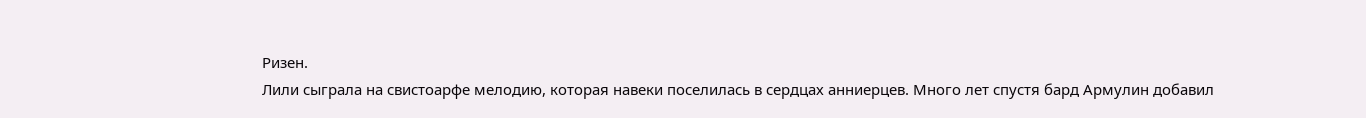Ризен.
Лили сыграла на свистоарфе мелодию, которая навеки поселилась в сердцах анниерцев. Много лет спустя бард Армулин добавил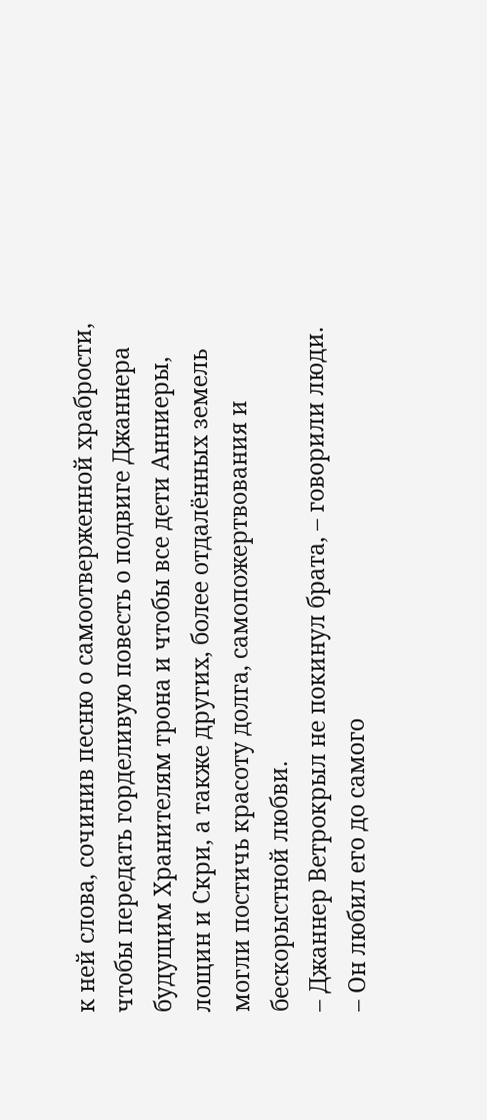к ней слова, сочинив песню о самоотверженной храбрости, чтобы передать горделивую повесть о подвиге Джаннера будущим Хранителям трона и чтобы все дети Анниеры, лощин и Скри, а также других, более отдалённых земель могли постичь красоту долга, самопожертвования и бескорыстной любви.
– Джаннер Ветрокрыл не покинул брата, – говорили люди. – Он любил его до самого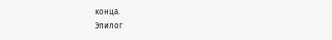конца.
Эпилог